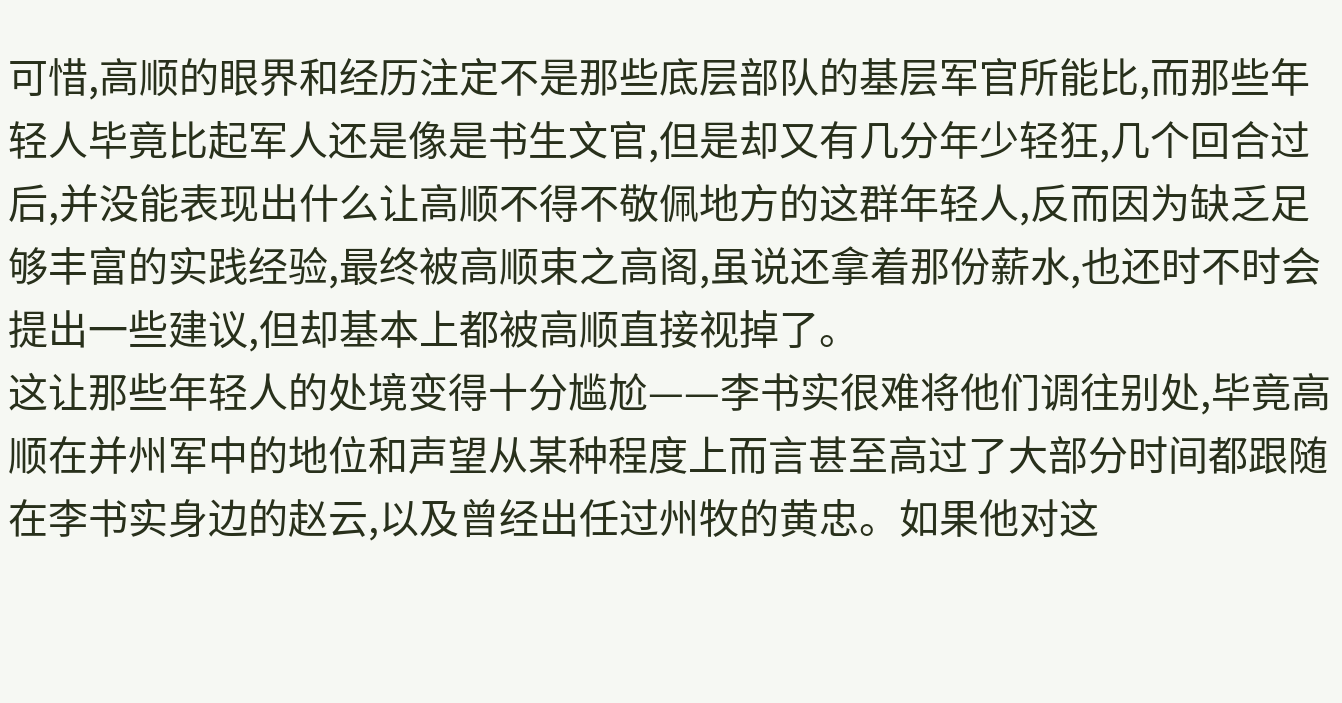可惜,高顺的眼界和经历注定不是那些底层部队的基层军官所能比,而那些年轻人毕竟比起军人还是像是书生文官,但是却又有几分年少轻狂,几个回合过后,并没能表现出什么让高顺不得不敬佩地方的这群年轻人,反而因为缺乏足够丰富的实践经验,最终被高顺束之高阁,虽说还拿着那份薪水,也还时不时会提出一些建议,但却基本上都被高顺直接视掉了。
这让那些年轻人的处境变得十分尴尬——李书实很难将他们调往别处,毕竟高顺在并州军中的地位和声望从某种程度上而言甚至高过了大部分时间都跟随在李书实身边的赵云,以及曾经出任过州牧的黄忠。如果他对这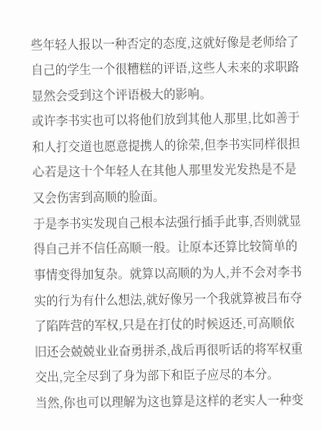些年轻人报以一种否定的态度,这就好像是老师给了自己的学生一个很糟糕的评语,这些人未来的求职路显然会受到这个评语极大的影响。
或许李书实也可以将他们放到其他人那里,比如善于和人打交道也愿意提携人的徐荣,但李书实同样很担心若是这十个年轻人在其他人那里发光发热是不是又会伤害到高顺的脸面。
于是李书实发现自己根本法强行插手此事,否则就显得自己并不信任高顺一般。让原本还算比较简单的事情变得加复杂。就算以高顺的为人,并不会对李书实的行为有什么想法,就好像另一个我就算被吕布夺了陷阵营的军权,只是在打仗的时候返还,可高顺依旧还会兢兢业业奋勇拼杀,战后再很听话的将军权重交出,完全尽到了身为部下和臣子应尽的本分。
当然,你也可以理解为这也算是这样的老实人一种变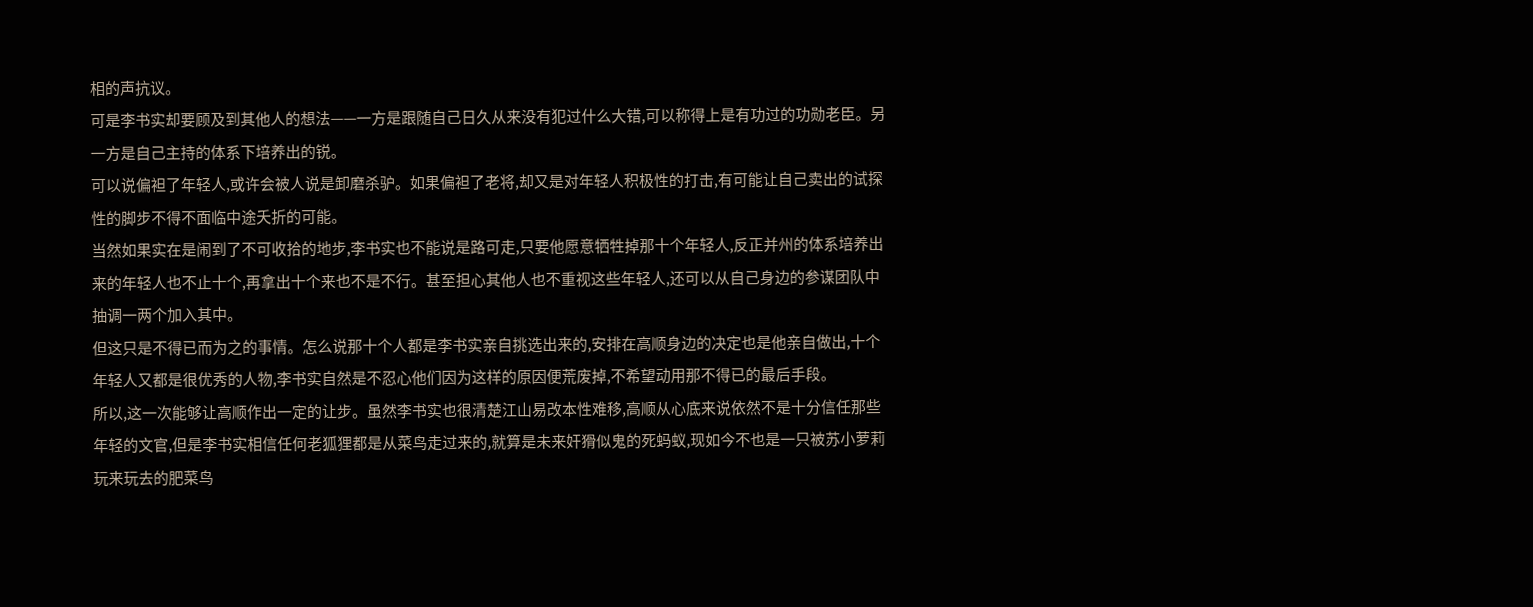相的声抗议。
可是李书实却要顾及到其他人的想法——一方是跟随自己日久从来没有犯过什么大错,可以称得上是有功过的功勋老臣。另一方是自己主持的体系下培养出的锐。
可以说偏袒了年轻人,或许会被人说是卸磨杀驴。如果偏袒了老将,却又是对年轻人积极性的打击,有可能让自己卖出的试探性的脚步不得不面临中途夭折的可能。
当然如果实在是闹到了不可收拾的地步,李书实也不能说是路可走,只要他愿意牺牲掉那十个年轻人,反正并州的体系培养出来的年轻人也不止十个,再拿出十个来也不是不行。甚至担心其他人也不重视这些年轻人,还可以从自己身边的参谋团队中抽调一两个加入其中。
但这只是不得已而为之的事情。怎么说那十个人都是李书实亲自挑选出来的,安排在高顺身边的决定也是他亲自做出,十个年轻人又都是很优秀的人物,李书实自然是不忍心他们因为这样的原因便荒废掉,不希望动用那不得已的最后手段。
所以,这一次能够让高顺作出一定的让步。虽然李书实也很清楚江山易改本性难移,高顺从心底来说依然不是十分信任那些年轻的文官,但是李书实相信任何老狐狸都是从菜鸟走过来的,就算是未来奸猾似鬼的死蚂蚁,现如今不也是一只被苏小萝莉玩来玩去的肥菜鸟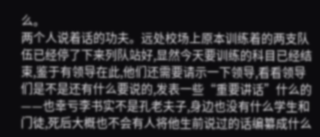么。
两个人说着话的功夫。远处校场上原本训练着的两支队伍已经停了下来列队站好,显然今天要训练的科目已经结束,鉴于有领导在此,他们还需要请示一下领导,看看领导们是不是还有什么要说的,发表一些“重要讲话”什么的——也幸亏李书实不是孔老夫子,身边也没有什么学生和门徒,死后大概也不会有人将他生前说过的话编纂成什么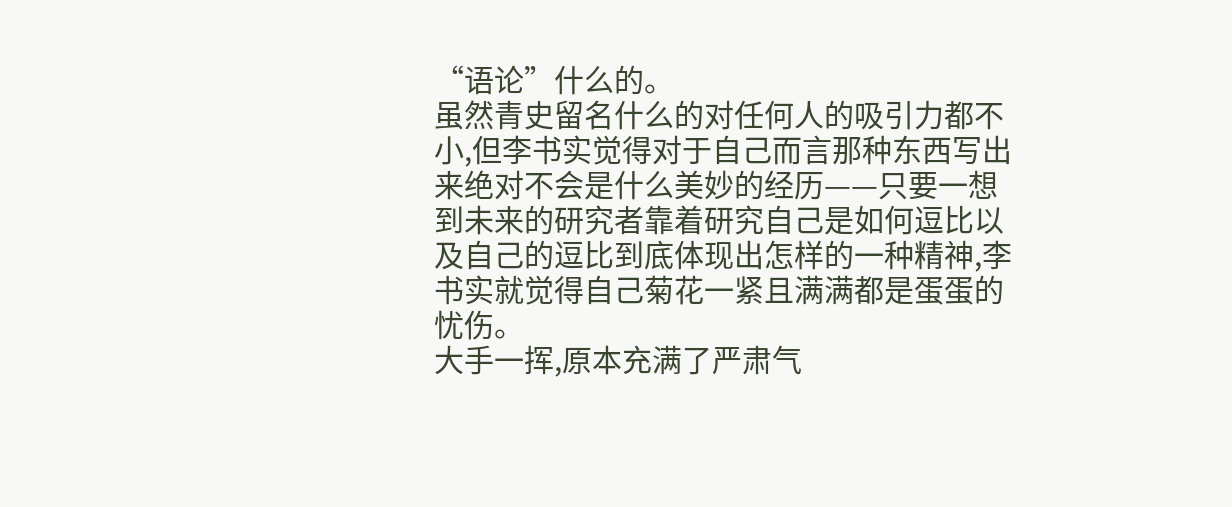“语论”什么的。
虽然青史留名什么的对任何人的吸引力都不小,但李书实觉得对于自己而言那种东西写出来绝对不会是什么美妙的经历——只要一想到未来的研究者靠着研究自己是如何逗比以及自己的逗比到底体现出怎样的一种精神,李书实就觉得自己菊花一紧且满满都是蛋蛋的忧伤。
大手一挥,原本充满了严肃气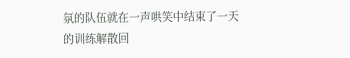氛的队伍就在一声哄笑中结束了一天的训练解散回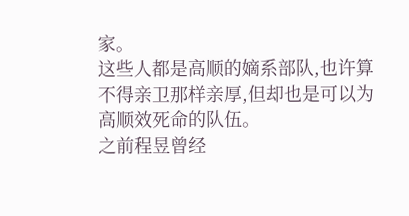家。
这些人都是高顺的嫡系部队,也许算不得亲卫那样亲厚,但却也是可以为高顺效死命的队伍。
之前程昱曾经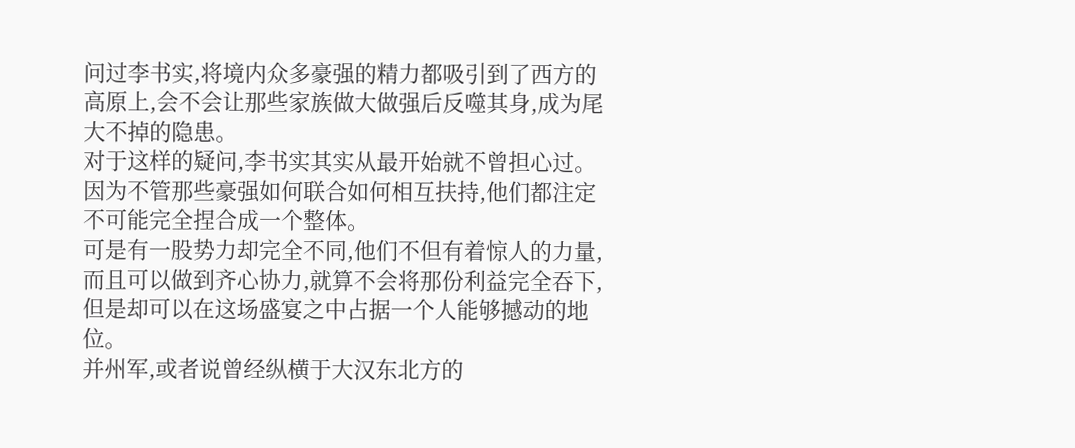问过李书实,将境内众多豪强的精力都吸引到了西方的高原上,会不会让那些家族做大做强后反噬其身,成为尾大不掉的隐患。
对于这样的疑问,李书实其实从最开始就不曾担心过。
因为不管那些豪强如何联合如何相互扶持,他们都注定不可能完全捏合成一个整体。
可是有一股势力却完全不同,他们不但有着惊人的力量,而且可以做到齐心协力,就算不会将那份利益完全吞下,但是却可以在这场盛宴之中占据一个人能够撼动的地位。
并州军,或者说曾经纵横于大汉东北方的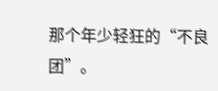那个年少轻狂的“不良团”。